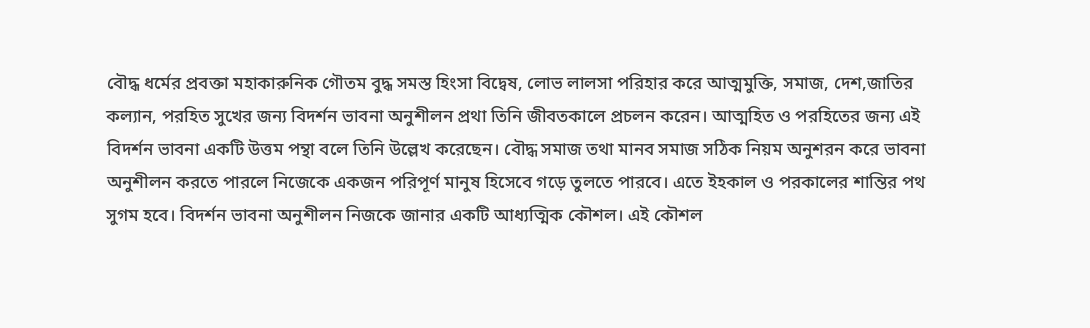বৌদ্ধ ধর্মের প্রবক্তা মহাকারুনিক গৌতম বুদ্ধ সমস্ত হিংসা বিদ্বেষ, লোভ লালসা পরিহার করে আত্মমুক্তি, সমাজ, দেশ,জাতির কল্যান, পরহিত সুখের জন্য বিদর্শন ভাবনা অনুশীলন প্রথা তিনি জীবতকালে প্রচলন করেন। আত্মহিত ও পরহিতের জন্য এই বিদর্শন ভাবনা একটি উত্তম পন্থা বলে তিনি উল্লেখ করেছেন। বৌদ্ধ সমাজ তথা মানব সমাজ সঠিক নিয়ম অনুশরন করে ভাবনা অনুশীলন করতে পারলে নিজেকে একজন পরিপূর্ণ মানুষ হিসেবে গড়ে তুলতে পারবে। এতে ইহকাল ও পরকালের শান্তির পথ সুগম হবে। বিদর্শন ভাবনা অনুশীলন নিজকে জানার একটি আধ্যত্মিক কৌশল। এই কৌশল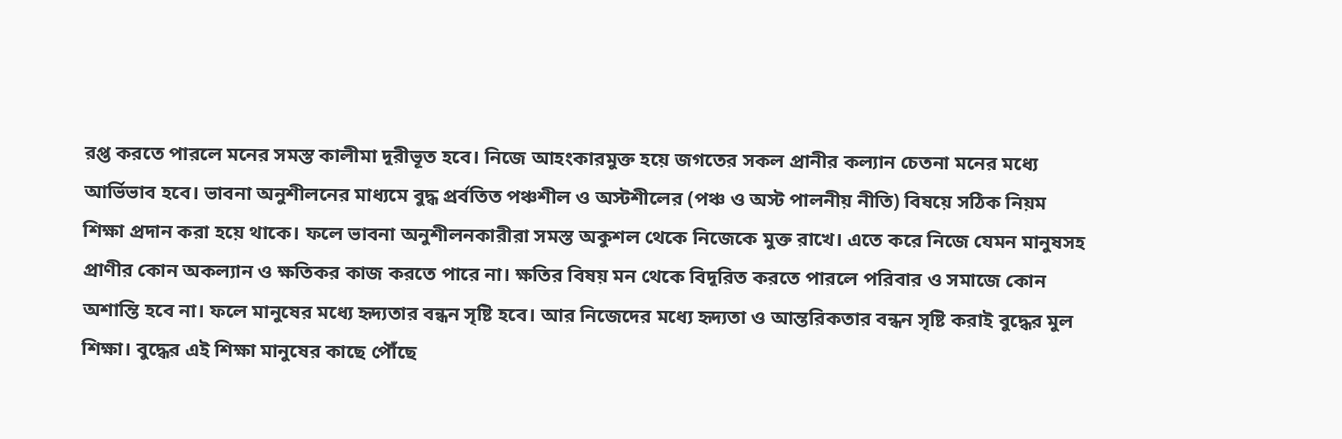রপ্ত করতে পারলে মনের সমস্ত কালীমা দূরীভূত হবে। নিজে আহংকারমুক্ত হয়ে জগতের সকল প্রানীর কল্যান চেতনা মনের মধ্যে আর্ভিভাব হবে। ভাবনা অনুশীলনের মাধ্যমে বুদ্ধ প্রর্বতিত পঞ্চশীল ও অস্টশীলের (পঞ্চ ও অস্ট পালনীয় নীতি) বিষয়ে সঠিক নিয়ম শিক্ষা প্রদান করা হয়ে থাকে। ফলে ভাবনা অনুশীলনকারীরা সমস্ত অকুশল থেকে নিজেকে মুক্ত রাখে। এতে করে নিজে যেমন মানুষসহ প্রাণীর কোন অকল্যান ও ক্ষতিকর কাজ করতে পারে না। ক্ষতির বিষয় মন থেকে বিদূরিত করতে পারলে পরিবার ও সমাজে কোন অশান্তি হবে না। ফলে মানুষের মধ্যে হৃদ্যতার বন্ধন সৃষ্টি হবে। আর নিজেদের মধ্যে হৃদ্যতা ও আন্তরিকতার বন্ধন সৃষ্টি করাই বুদ্ধের মুল শিক্ষা। বুদ্ধের এই শিক্ষা মানুষের কাছে পৌঁছে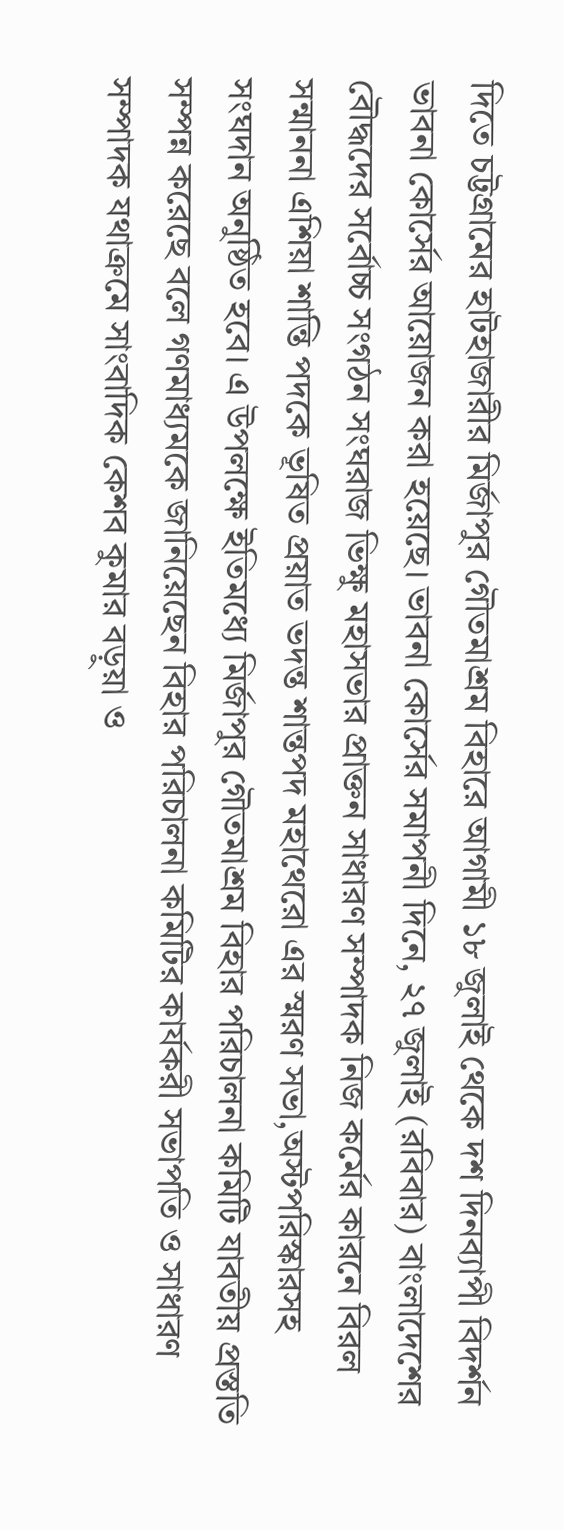দিতে চট্টগ্রামের হাটহাজারীর মির্জাপুর গৌতমাশ্রম বিহারে আগামী ১৮ জুলাই থেকে দশ দিনব্যাপী বিদর্শন ভাবনা কোর্সের আয়োজন করা হয়েছে। ভাবনা কোর্সের সমাপনী দিনে, ২৭ জুলাই (রবিবার) বাংলাদেশের বৌদ্ধদের সর্বোচ্চ সংগঠন সংঘরাজ ভিক্ষু মহাসভার প্রাক্তন সাধারণ সম্পাদক নিজ কর্মের কারনে বিরল সন্মাননা এশিয়া শান্তি পদকে ভূষিত প্রয়াত ভদন্ত শান্তপদ মহাথেরো এর স্মরণ সভা,অস্টপরিস্কারসহ সংঘদান অনুষ্ঠিত হবে। এ উপলক্ষে ইতিমধ্যে মির্জাপুর গৌতমাশ্রম বিহার পরিচালনা কমিটি যাবতীয় প্রস্ততি সম্পন্ন করেছে বলে গণমাধ্যমকে জানিয়েছেন বিহার পরিচালনা কমিটির কার্যকরী সভাপতি ও সাধারণ সম্পাদক যথাক্রমে সাংবাদিক কেশব কুমার বড়ুয়া ও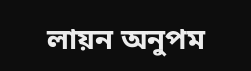লায়ন অনুপম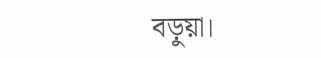বড়ুয়া।